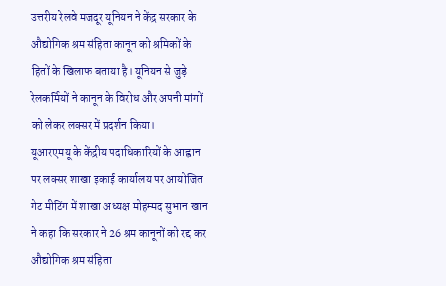उत्तरीय रेलवे मजदूर यूनियन ने केंद्र सरकार के औद्योगिक श्रम संहिता कानून को श्रमिकों के हितों के खिलाफ बताया है। यूनियन से जुड़े रेलकर्मियों ने कानून के विरोध और अपनी मांगों को लेकर लक्सर में प्रदर्शन किया।
यूआरएमयू के केंद्रीय पदाधिकारियों के आह्वान पर लक्सर शाखा इकाई कार्यालय पर आयोजित गेट मीटिंग में शाखा अध्यक्ष मोहम्मद सुभान खान ने कहा कि सरकार ने 26 श्रम कानूनों को रद्द कर औद्योगिक श्रम संहिता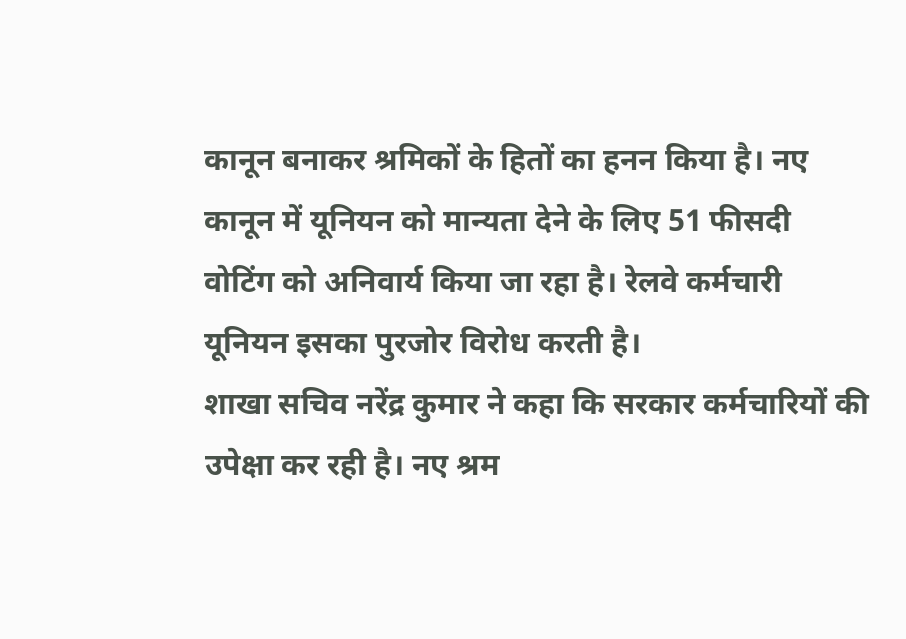कानून बनाकर श्रमिकों के हितों का हनन किया है। नए कानून में यूनियन को मान्यता देने के लिए 51 फीसदी वोटिंग को अनिवार्य किया जा रहा है। रेलवे कर्मचारी यूनियन इसका पुरजोर विरोध करती है।
शाखा सचिव नरेंद्र कुमार ने कहा कि सरकार कर्मचारियों की उपेक्षा कर रही है। नए श्रम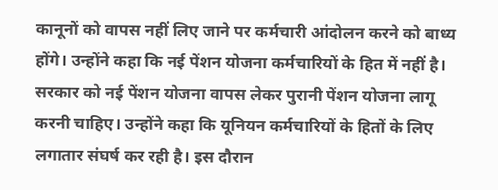कानूनों को वापस नहीं लिए जाने पर कर्मचारी आंदोलन करने को बाध्य होंगे। उन्होंने कहा कि नई पेंशन योजना कर्मचारियों के हित में नहीं है। सरकार को नई पेंशन योजना वापस लेकर पुरानी पेंशन योजना लागू करनी चाहिए। उन्होंने कहा कि यूनियन कर्मचारियों के हितों के लिए लगातार संघर्ष कर रही है। इस दौरान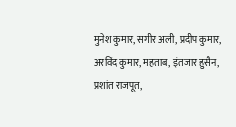मुनेश कुमार, सगीर अली, प्रदीप कुमार, अरविंद कुमार, महताब, इंतजार हुसैन, प्रशांत राजपूत,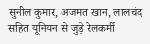सुनील कुमार, अजमत खान, लालचंद सहित यूनियन से जुड़े रेलकर्मी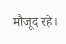मौजूद रहे।